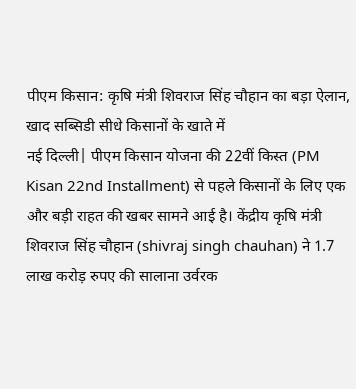पीएम किसान: कृषि मंत्री शिवराज सिंह चौहान का बड़ा ऐलान, खाद सब्सिडी सीधे किसानों के खाते में
नई दिल्ली| पीएम किसान योजना की 22वीं किस्त (PM Kisan 22nd Installment) से पहले किसानों के लिए एक और बड़ी राहत की खबर सामने आई है। केंद्रीय कृषि मंत्री शिवराज सिंह चौहान (shivraj singh chauhan) ने 1.7 लाख करोड़ रुपए की सालाना उर्वरक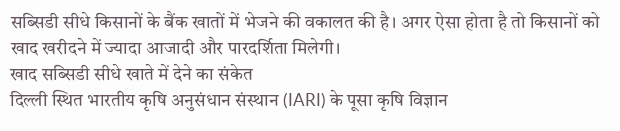सब्सिडी सीधे किसानों के बैंक खातों में भेजने की वकालत की है। अगर ऐसा होता है तो किसानों को खाद खरीदने में ज्यादा आजादी और पारदर्शिता मिलेगी।
खाद सब्सिडी सीधे खाते में देने का संकेत
दिल्ली स्थित भारतीय कृषि अनुसंधान संस्थान (IARI) के पूसा कृषि विज्ञान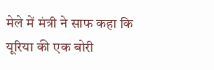मेले में मंत्री ने साफ कहा कि
यूरिया की एक बोरी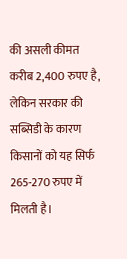की असली कीमत करीब 2,400 रुपए है, लेकिन सरकार की सब्सिडी के कारण किसानों को यह सिर्फ 265-270 रुपए में मिलती है।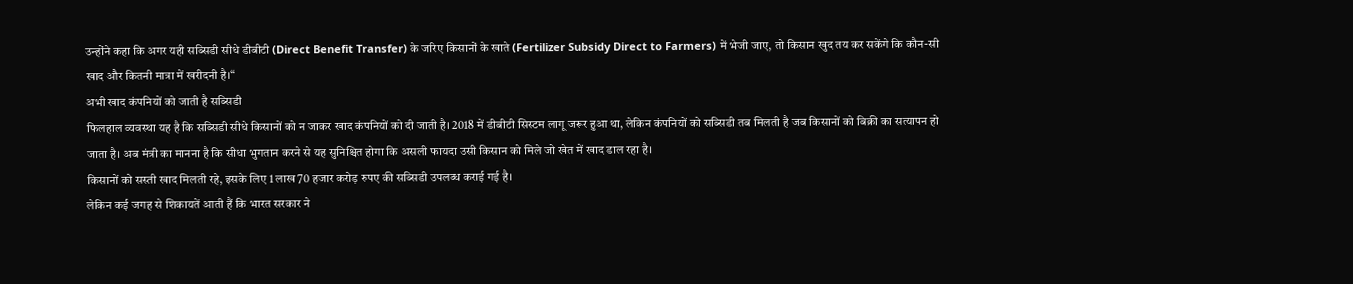उन्होंने कहा कि अगर यही सब्सिडी सीधे डीबीटी (Direct Benefit Transfer) के जरिए किसानों के खाते (Fertilizer Subsidy Direct to Farmers) में भेजी जाए, तो किसान खुद तय कर सकेंगे कि कौन-सी खाद और कितनी मात्रा में खरीदनी है।“
अभी खाद कंपनियों को जाती है सब्सिडी
फिलहाल व्यवस्था यह है कि सब्सिडी सीधे किसानों को न जाकर खाद कंपनियों को दी जाती है। 2018 में डीबीटी सिस्टम लागू जरूर हुआ था, लेकिन कंपनियों को सब्सिडी तब मिलती है जब किसानों को बिक्री का सत्यापन हो जाता है। अब मंत्री का मानना है कि सीधा भुगतान करने से यह सुनिश्चित होगा कि असली फायदा उसी किसान को मिले जो खेत में खाद डाल रहा है।
किसानों को सस्ती खाद मिलती रहे, इसके लिए 1 लाख 70 हजार करोड़ रुपए की सब्सिडी उपलब्ध कराई गई है।
लेकिन कई जगह से शिकायतें आती हैं कि भारत सरकार ने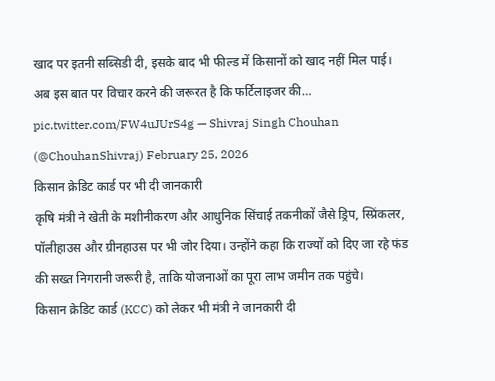खाद पर इतनी सब्सिडी दी, इसके बाद भी फील्ड में किसानों को खाद नहीं मिल पाई।
अब इस बात पर विचार करने की जरूरत है कि फर्टिलाइजर की… pic.twitter.com/FW4uJUrS4g — Shivraj Singh Chouhan (@ChouhanShivraj) February 25, 2026
किसान क्रेडिट कार्ड पर भी दी जानकारी
कृषि मंत्री ने खेती के मशीनीकरण और आधुनिक सिंचाई तकनीकों जैसे ड्रिप, स्प्रिंकलर, पॉलीहाउस और ग्रीनहाउस पर भी जोर दिया। उन्होंने कहा कि राज्यों को दिए जा रहे फंड की सख्त निगरानी जरूरी है, ताकि योजनाओं का पूरा लाभ जमीन तक पहुंचे।
किसान क्रेडिट कार्ड (KCC) को लेकर भी मंत्री ने जानकारी दी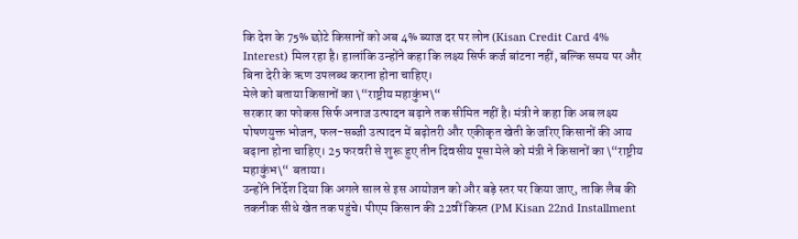कि देश के 75% छोटे किसानों को अब 4% ब्याज दर पर लोन (Kisan Credit Card 4% Interest) मिल रहा है। हालांकि उन्होंने कहा कि लक्ष्य सिर्फ कर्ज बांटना नहीं, बल्कि समय पर और बिना देरी के ऋण उपलब्ध कराना होना चाहिए।
मेले को बताया किसानों का \“राष्ट्रीय महाकुंभ\“
सरकार का फोकस सिर्फ अनाज उत्पादन बढ़ाने तक सीमित नहीं है। मंत्री ने कहा कि अब लक्ष्य पोषणयुक्त भोजन, फल-सब्जी उत्पादन में बढ़ोतरी और एकीकृत खेती के जरिए किसानों की आय बढ़ाना होना चाहिए। 25 फरवरी से शुरू हुए तीन दिवसीय पूसा मेले को मंत्री ने किसानों का \“राष्ट्रीय महाकुंभ\“ बताया।
उन्होंने निर्देश दिया कि अगले साल से इस आयोजन को और बड़े स्तर पर किया जाए, ताकि लैब की तकनीक सीधे खेत तक पहुंचे। पीएम किसान की 22वीं किस्त (PM Kisan 22nd Installment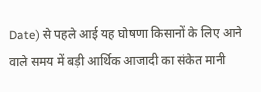Date) से पहले आई यह घोषणा किसानों के लिए आने वाले समय में बड़ी आर्थिक आजादी का संकेत मानी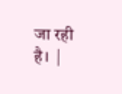जा रही है।  |